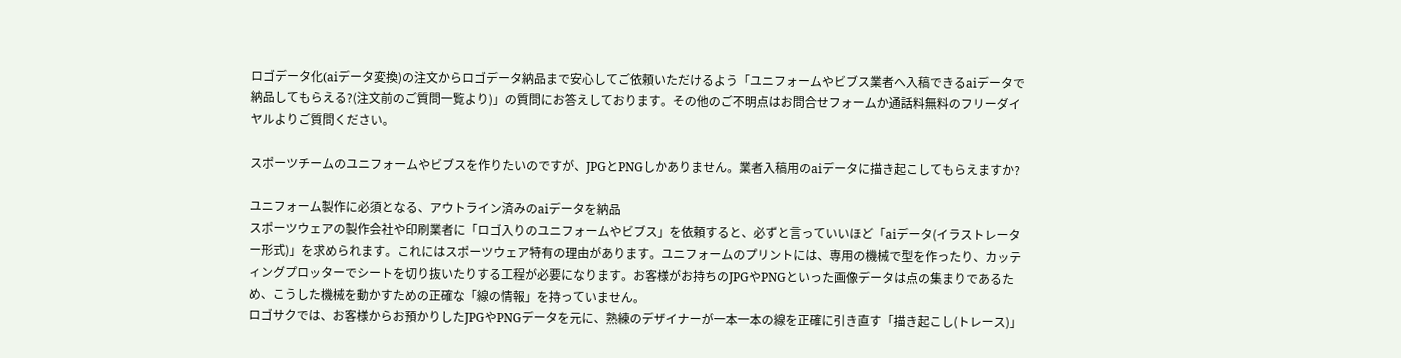ロゴデータ化(aiデータ変換)の注文からロゴデータ納品まで安心してご依頼いただけるよう「ユニフォームやビブス業者へ入稿できるaiデータで納品してもらえる?(注文前のご質問一覧より)」の質問にお答えしております。その他のご不明点はお問合せフォームか通話料無料のフリーダイヤルよりご質問ください。

スポーツチームのユニフォームやビブスを作りたいのですが、JPGとPNGしかありません。業者入稿用のaiデータに描き起こしてもらえますか?

ユニフォーム製作に必須となる、アウトライン済みのaiデータを納品
スポーツウェアの製作会社や印刷業者に「ロゴ入りのユニフォームやビブス」を依頼すると、必ずと言っていいほど「aiデータ(イラストレーター形式)」を求められます。これにはスポーツウェア特有の理由があります。ユニフォームのプリントには、専用の機械で型を作ったり、カッティングプロッターでシートを切り抜いたりする工程が必要になります。お客様がお持ちのJPGやPNGといった画像データは点の集まりであるため、こうした機械を動かすための正確な「線の情報」を持っていません。
ロゴサクでは、お客様からお預かりしたJPGやPNGデータを元に、熟練のデザイナーが一本一本の線を正確に引き直す「描き起こし(トレース)」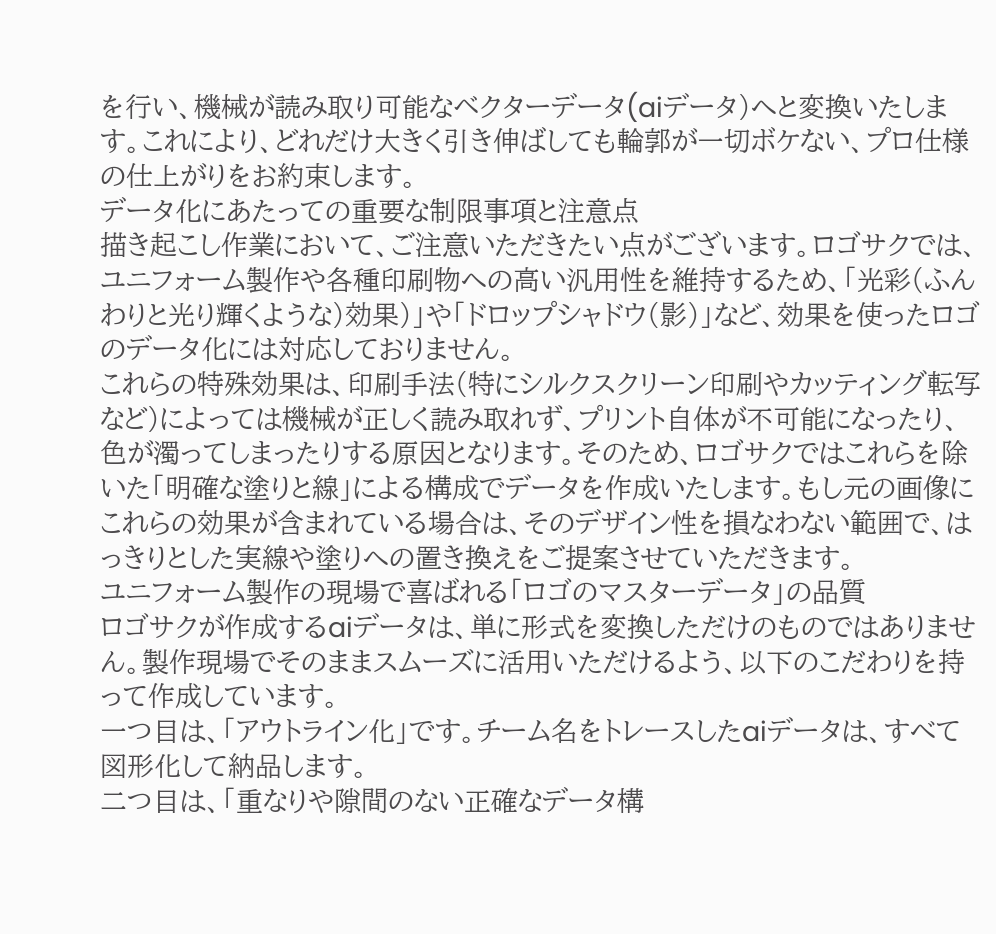を行い、機械が読み取り可能なベクターデータ(aiデータ)へと変換いたします。これにより、どれだけ大きく引き伸ばしても輪郭が一切ボケない、プロ仕様の仕上がりをお約束します。
データ化にあたっての重要な制限事項と注意点
描き起こし作業において、ご注意いただきたい点がございます。ロゴサクでは、ユニフォーム製作や各種印刷物への高い汎用性を維持するため、「光彩(ふんわりと光り輝くような)効果)」や「ドロップシャドウ(影)」など、効果を使ったロゴのデータ化には対応しておりません。
これらの特殊効果は、印刷手法(特にシルクスクリーン印刷やカッティング転写など)によっては機械が正しく読み取れず、プリント自体が不可能になったり、色が濁ってしまったりする原因となります。そのため、ロゴサクではこれらを除いた「明確な塗りと線」による構成でデータを作成いたします。もし元の画像にこれらの効果が含まれている場合は、そのデザイン性を損なわない範囲で、はっきりとした実線や塗りへの置き換えをご提案させていただきます。
ユニフォーム製作の現場で喜ばれる「ロゴのマスターデータ」の品質
ロゴサクが作成するaiデータは、単に形式を変換しただけのものではありません。製作現場でそのままスムーズに活用いただけるよう、以下のこだわりを持って作成しています。
一つ目は、「アウトライン化」です。チーム名をトレースしたaiデータは、すべて図形化して納品します。
二つ目は、「重なりや隙間のない正確なデータ構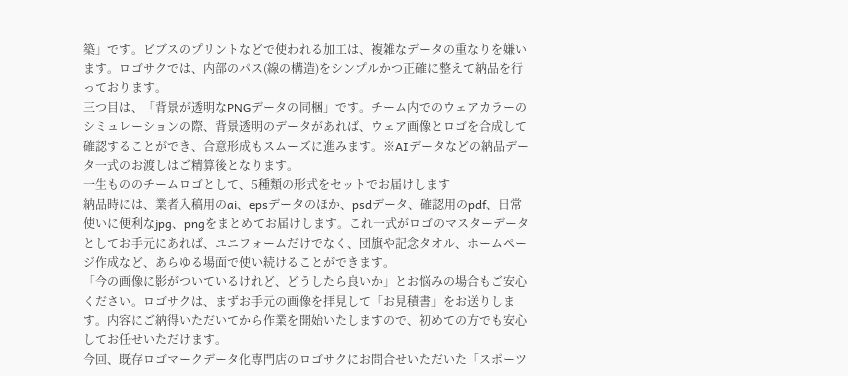築」です。ビブスのプリントなどで使われる加工は、複雑なデータの重なりを嫌います。ロゴサクでは、内部のパス(線の構造)をシンプルかつ正確に整えて納品を行っております。
三つ目は、「背景が透明なPNGデータの同梱」です。チーム内でのウェアカラーのシミュレーションの際、背景透明のデータがあれば、ウェア画像とロゴを合成して確認することができ、合意形成もスムーズに進みます。※AIデータなどの納品データ一式のお渡しはご精算後となります。
一生もののチームロゴとして、5種類の形式をセットでお届けします
納品時には、業者入稿用のai、epsデータのほか、psdデータ、確認用のpdf、日常使いに便利なjpg、pngをまとめてお届けします。これ一式がロゴのマスターデータとしてお手元にあれば、ユニフォームだけでなく、団旗や記念タオル、ホームページ作成など、あらゆる場面で使い続けることができます。
「今の画像に影がついているけれど、どうしたら良いか」とお悩みの場合もご安心ください。ロゴサクは、まずお手元の画像を拝見して「お見積書」をお送りします。内容にご納得いただいてから作業を開始いたしますので、初めての方でも安心してお任せいただけます。
今回、既存ロゴマークデータ化専門店のロゴサクにお問合せいただいた「スポーツ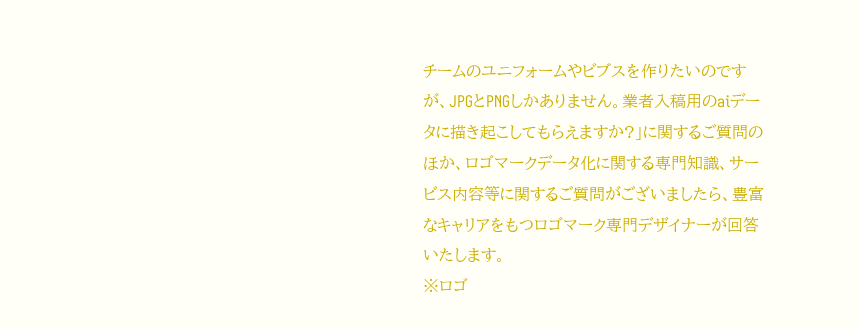チームのユニフォームやビブスを作りたいのですが、JPGとPNGしかありません。業者入稿用のaiデータに描き起こしてもらえますか?」に関するご質問のほか、ロゴマークデータ化に関する専門知識、サービス内容等に関するご質問がございましたら、豊富なキャリアをもつロゴマーク専門デザイナーが回答いたします。
※ロゴ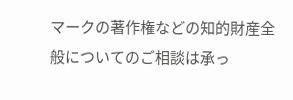マークの著作権などの知的財産全般についてのご相談は承っ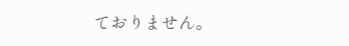ておりません。